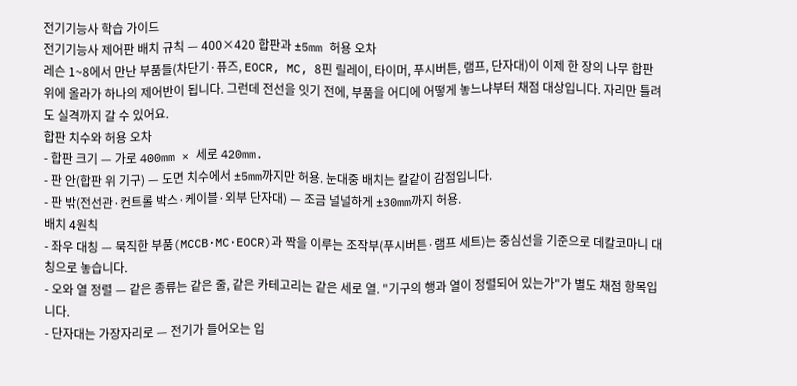전기기능사 학습 가이드
전기기능사 제어판 배치 규칙 — 400×420 합판과 ±5mm 허용 오차
레슨 1~8에서 만난 부품들(차단기·퓨즈, EOCR, MC, 8핀 릴레이, 타이머, 푸시버튼, 램프, 단자대)이 이제 한 장의 나무 합판 위에 올라가 하나의 제어반이 됩니다. 그런데 전선을 잇기 전에, 부품을 어디에 어떻게 놓느냐부터 채점 대상입니다. 자리만 틀려도 실격까지 갈 수 있어요.
합판 치수와 허용 오차
- 합판 크기 — 가로 400mm × 세로 420mm.
- 판 안(합판 위 기구) — 도면 치수에서 ±5mm까지만 허용. 눈대중 배치는 칼같이 감점입니다.
- 판 밖(전선관·컨트롤 박스·케이블·외부 단자대) — 조금 널널하게 ±30mm까지 허용.
배치 4원칙
- 좌우 대칭 — 묵직한 부품(MCCB·MC·EOCR)과 짝을 이루는 조작부(푸시버튼·램프 세트)는 중심선을 기준으로 데칼코마니 대칭으로 놓습니다.
- 오와 열 정렬 — 같은 종류는 같은 줄, 같은 카테고리는 같은 세로 열. "기구의 행과 열이 정렬되어 있는가"가 별도 채점 항목입니다.
- 단자대는 가장자리로 — 전기가 들어오는 입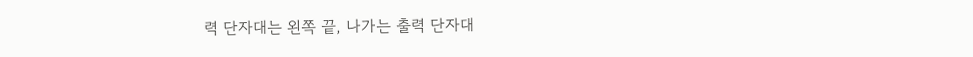력 단자대는 왼쪽 끝, 나가는 출력 단자대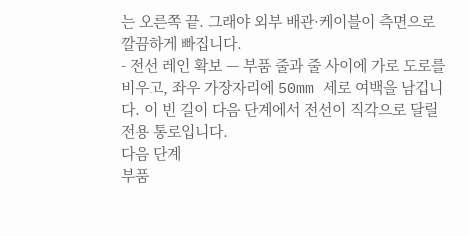는 오른쪽 끝. 그래야 외부 배관·케이블이 측면으로 깔끔하게 빠집니다.
- 전선 레인 확보 — 부품 줄과 줄 사이에 가로 도로를 비우고, 좌우 가장자리에 50mm 세로 여백을 남깁니다. 이 빈 길이 다음 단계에서 전선이 직각으로 달릴 전용 통로입니다.
다음 단계
부품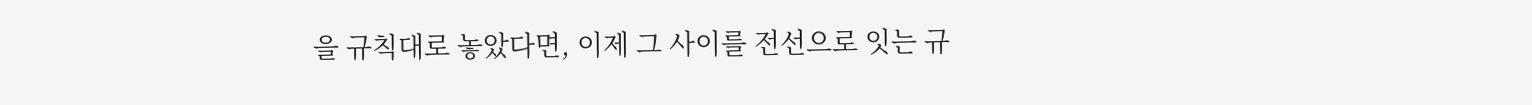을 규칙대로 놓았다면, 이제 그 사이를 전선으로 잇는 규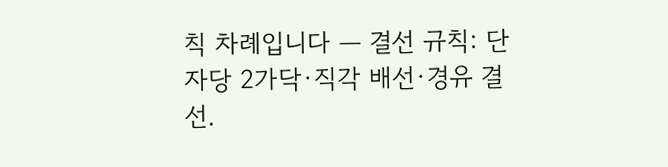칙 차례입니다 — 결선 규칙: 단자당 2가닥·직각 배선·경유 결선.